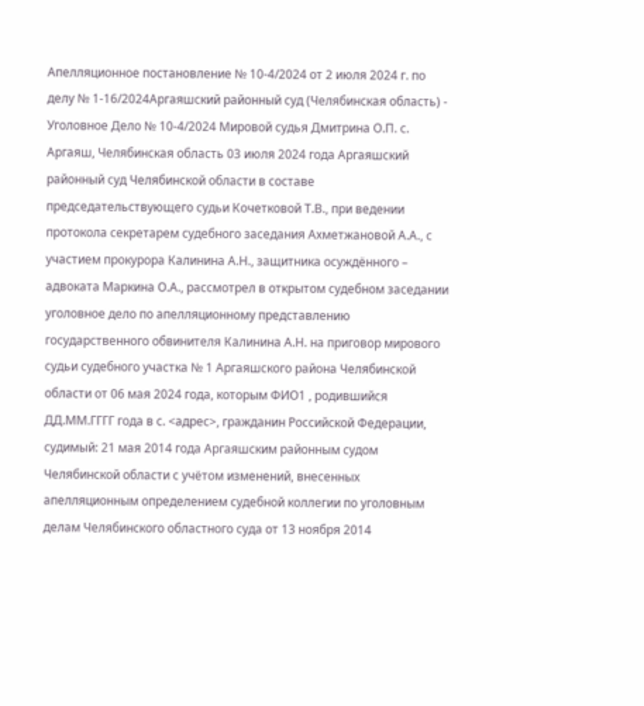Апелляционное постановление № 10-4/2024 от 2 июля 2024 г. по делу № 1-16/2024Аргаяшский районный суд (Челябинская область) - Уголовное Дело № 10-4/2024 Мировой судья Дмитрина О.П. с. Аргаяш, Челябинская область 03 июля 2024 года Аргаяшский районный суд Челябинской области в составе председательствующего судьи Кочетковой Т.В., при ведении протокола секретарем судебного заседания Ахметжановой А.А., с участием прокурора Калинина А.Н., защитника осуждённого – адвоката Маркина О.А., рассмотрел в открытом судебном заседании уголовное дело по апелляционному представлению государственного обвинителя Калинина А.Н. на приговор мирового судьи судебного участка № 1 Аргаяшского района Челябинской области от 06 мая 2024 года, которым ФИО1 , родившийся ДД.ММ.ГГГГ года в с. <адрес>, гражданин Российской Федерации, судимый: 21 мая 2014 года Аргаяшским районным судом Челябинской области с учётом изменений, внесенных апелляционным определением судебной коллегии по уголовным делам Челябинского областного суда от 13 ноября 2014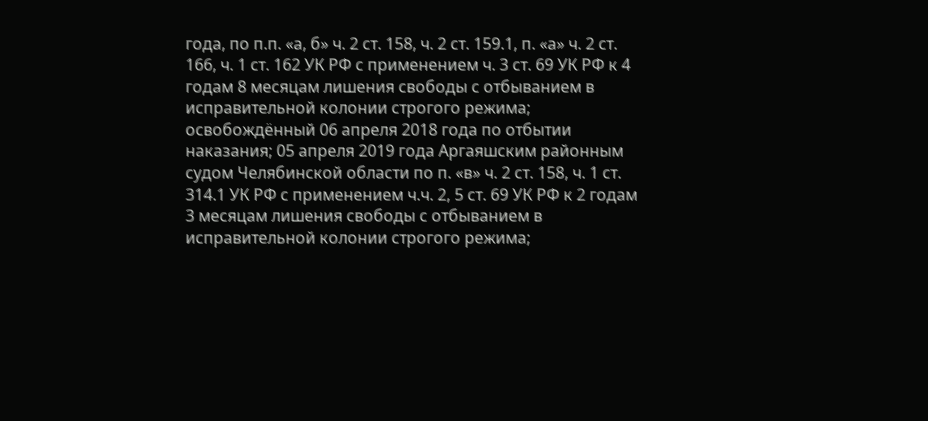года, по п.п. «а, б» ч. 2 ст. 158, ч. 2 ст. 159.1, п. «а» ч. 2 ст. 166, ч. 1 ст. 162 УК РФ с применением ч. 3 ст. 69 УК РФ к 4 годам 8 месяцам лишения свободы с отбыванием в исправительной колонии строгого режима; освобождённый 06 апреля 2018 года по отбытии наказания; 05 апреля 2019 года Аргаяшским районным судом Челябинской области по п. «в» ч. 2 ст. 158, ч. 1 ст. 314.1 УК РФ с применением ч.ч. 2, 5 ст. 69 УК РФ к 2 годам 3 месяцам лишения свободы с отбыванием в исправительной колонии строгого режима;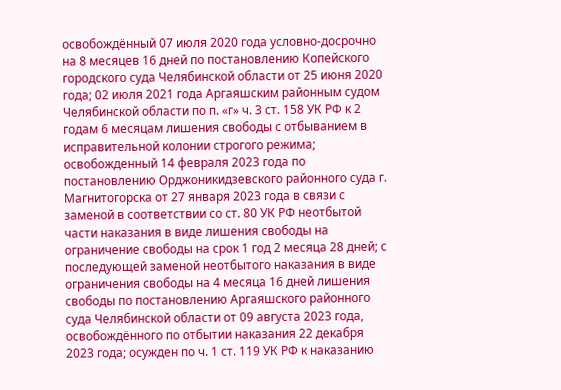освобождённый 07 июля 2020 года условно-досрочно на 8 месяцев 16 дней по постановлению Копейского городского суда Челябинской области от 25 июня 2020 года; 02 июля 2021 года Аргаяшским районным судом Челябинской области по п. «г» ч. 3 ст. 158 УК РФ к 2 годам 6 месяцам лишения свободы с отбыванием в исправительной колонии строгого режима; освобожденный 14 февраля 2023 года по постановлению Орджоникидзевского районного суда г. Магнитогорска от 27 января 2023 года в связи с заменой в соответствии со ст. 80 УК РФ неотбытой части наказания в виде лишения свободы на ограничение свободы на срок 1 год 2 месяца 28 дней; с последующей заменой неотбытого наказания в виде ограничения свободы на 4 месяца 16 дней лишения свободы по постановлению Аргаяшского районного суда Челябинской области от 09 августа 2023 года, освобождённого по отбытии наказания 22 декабря 2023 года; осужден по ч. 1 ст. 119 УК РФ к наказанию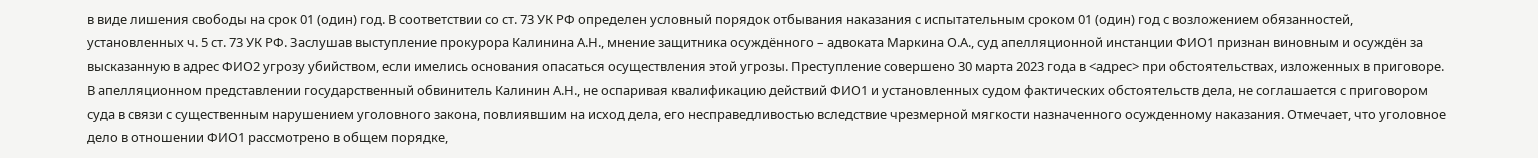в виде лишения свободы на срок 01 (один) год. В соответствии со ст. 73 УК РФ определен условный порядок отбывания наказания с испытательным сроком 01 (один) год с возложением обязанностей, установленных ч. 5 ст. 73 УК РФ. Заслушав выступление прокурора Калинина А.Н., мнение защитника осуждённого – адвоката Маркина О.А., суд апелляционной инстанции ФИО1 признан виновным и осуждён за высказанную в адрес ФИО2 угрозу убийством, если имелись основания опасаться осуществления этой угрозы. Преступление совершено 30 марта 2023 года в <адрес> при обстоятельствах, изложенных в приговоре. В апелляционном представлении государственный обвинитель Калинин А.Н., не оспаривая квалификацию действий ФИО1 и установленных судом фактических обстоятельств дела, не соглашается с приговором суда в связи с существенным нарушением уголовного закона, повлиявшим на исход дела, его несправедливостью вследствие чрезмерной мягкости назначенного осужденному наказания. Отмечает, что уголовное дело в отношении ФИО1 рассмотрено в общем порядке,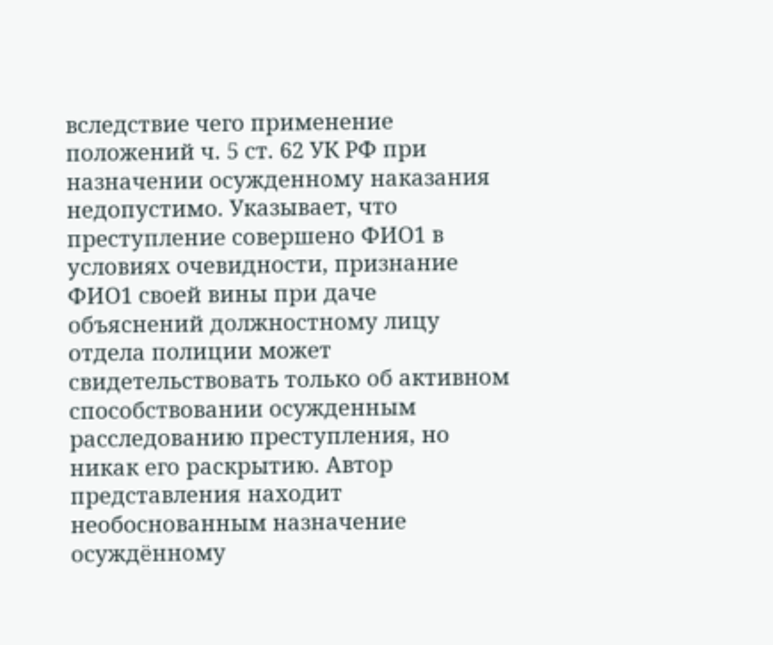вследствие чего применение положений ч. 5 ст. 62 УК РФ при назначении осужденному наказания недопустимо. Указывает, что преступление совершено ФИО1 в условиях очевидности, признание ФИО1 своей вины при даче объяснений должностному лицу отдела полиции может свидетельствовать только об активном способствовании осужденным расследованию преступления, но никак его раскрытию. Автор представления находит необоснованным назначение осуждённому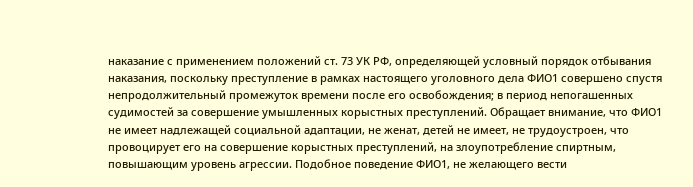наказание с применением положений ст. 73 УК РФ, определяющей условный порядок отбывания наказания, поскольку преступление в рамках настоящего уголовного дела ФИО1 совершено спустя непродолжительный промежуток времени после его освобождения; в период непогашенных судимостей за совершение умышленных корыстных преступлений. Обращает внимание, что ФИО1 не имеет надлежащей социальной адаптации, не женат, детей не имеет, не трудоустроен, что провоцирует его на совершение корыстных преступлений, на злоупотребление спиртным, повышающим уровень агрессии. Подобное поведение ФИО1, не желающего вести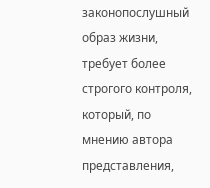законопослушный образ жизни, требует более строгого контроля, который, по мнению автора представления,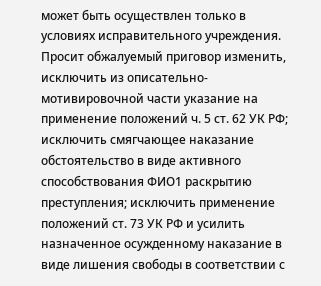может быть осуществлен только в условиях исправительного учреждения. Просит обжалуемый приговор изменить, исключить из описательно-мотивировочной части указание на применение положений ч. 5 ст. 62 УК РФ; исключить смягчающее наказание обстоятельство в виде активного способствования ФИО1 раскрытию преступления; исключить применение положений ст. 73 УК РФ и усилить назначенное осужденному наказание в виде лишения свободы в соответствии с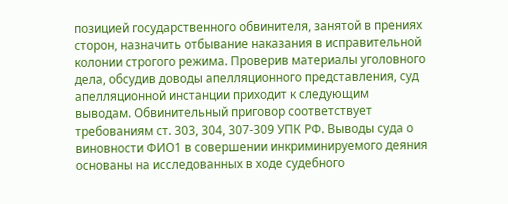позицией государственного обвинителя, занятой в прениях сторон, назначить отбывание наказания в исправительной колонии строгого режима. Проверив материалы уголовного дела, обсудив доводы апелляционного представления, суд апелляционной инстанции приходит к следующим выводам. Обвинительный приговор соответствует требованиям ст. 303, 304, 307-309 УПК РФ. Выводы суда о виновности ФИО1 в совершении инкриминируемого деяния основаны на исследованных в ходе судебного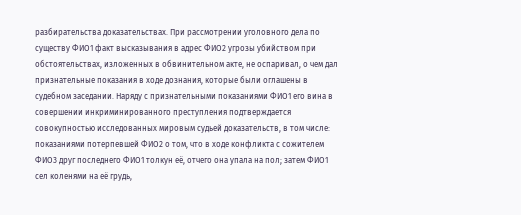разбирательства доказательствах. При рассмотрении уголовного дела по существу ФИО1 факт высказывания в адрес ФИО2 угрозы убийством при обстоятельствах, изложенных в обвинительном акте, не оспаривал, о чем дал признательные показания в ходе дознания, которые были оглашены в судебном заседании. Наряду с признательными показаниями ФИО1 его вина в совершении инкриминированного преступления подтверждается совокупностью исследованных мировым судьей доказательств, в том числе: показаниями потерпевшей ФИО2 о том, что в ходе конфликта с сожителем ФИО3 друг последнего ФИО1 толкун её, отчего она упала на пол; затем ФИО1 сел коленями на её грудь,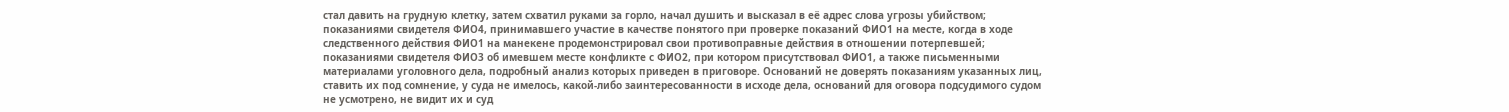стал давить на грудную клетку, затем схватил руками за горло, начал душить и высказал в её адрес слова угрозы убийством; показаниями свидетеля ФИО4, принимавшего участие в качестве понятого при проверке показаний ФИО1 на месте, когда в ходе следственного действия ФИО1 на манекене продемонстрировал свои противоправные действия в отношении потерпевшей; показаниями свидетеля ФИО3 об имевшем месте конфликте с ФИО2, при котором присутствовал ФИО1, а также письменными материалами уголовного дела, подробный анализ которых приведен в приговоре. Оснований не доверять показаниям указанных лиц, ставить их под сомнение, у суда не имелось, какой-либо заинтересованности в исходе дела, оснований для оговора подсудимого судом не усмотрено, не видит их и суд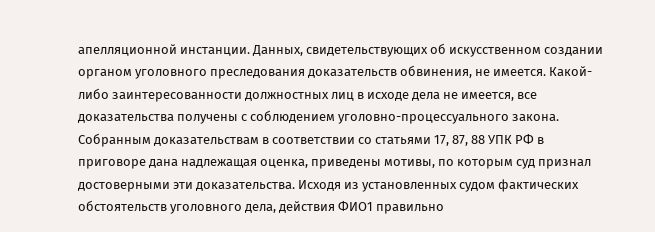апелляционной инстанции. Данных, свидетельствующих об искусственном создании органом уголовного преследования доказательств обвинения, не имеется. Какой-либо заинтересованности должностных лиц в исходе дела не имеется, все доказательства получены с соблюдением уголовно-процессуального закона. Собранным доказательствам в соответствии со статьями 17, 87, 88 УПК РФ в приговоре дана надлежащая оценка, приведены мотивы, по которым суд признал достоверными эти доказательства. Исходя из установленных судом фактических обстоятельств уголовного дела, действия ФИО1 правильно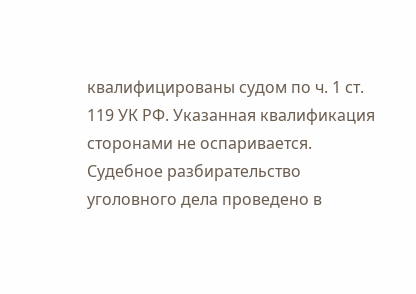квалифицированы судом по ч. 1 ст. 119 УК РФ. Указанная квалификация сторонами не оспаривается. Судебное разбирательство уголовного дела проведено в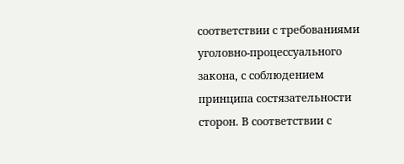соответствии с требованиями уголовно-процессуального закона, с соблюдением принципа состязательности сторон. В соответствии с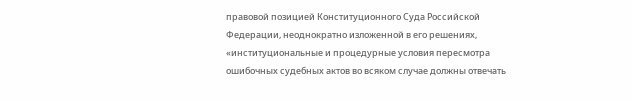правовой позицией Конституционного Суда Российской Федерации, неоднократно изложенной в его решениях, «институциональные и процедурные условия пересмотра ошибочных судебных актов во всяком случае должны отвечать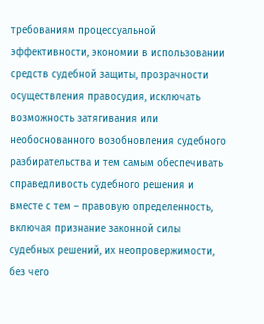требованиям процессуальной эффективности, экономии в использовании средств судебной защиты, прозрачности осуществления правосудия, исключать возможность затягивания или необоснованного возобновления судебного разбирательства и тем самым обеспечивать справедливость судебного решения и вместе с тем – правовую определенность, включая признание законной силы судебных решений, их неопровержимости, без чего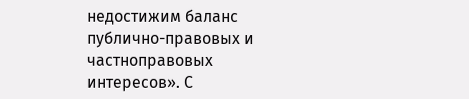недостижим баланс публично-правовых и частноправовых интересов». С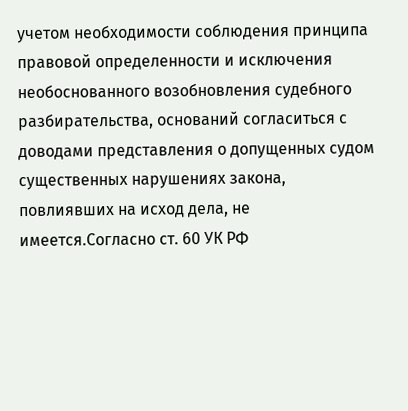учетом необходимости соблюдения принципа правовой определенности и исключения необоснованного возобновления судебного разбирательства, оснований согласиться с доводами представления о допущенных судом существенных нарушениях закона, повлиявших на исход дела, не имеется.Согласно ст. 60 УК РФ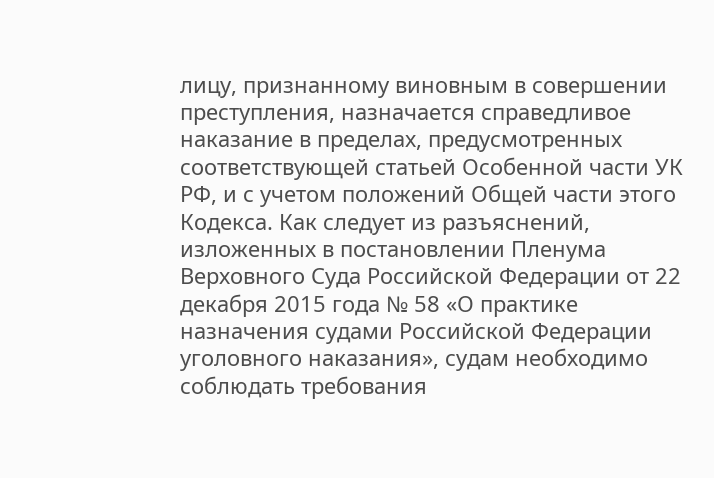лицу, признанному виновным в совершении преступления, назначается справедливое наказание в пределах, предусмотренных соответствующей статьей Особенной части УК РФ, и с учетом положений Общей части этого Кодекса. Как следует из разъяснений, изложенных в постановлении Пленума Верховного Суда Российской Федерации от 22 декабря 2015 года № 58 «О практике назначения судами Российской Федерации уголовного наказания», судам необходимо соблюдать требования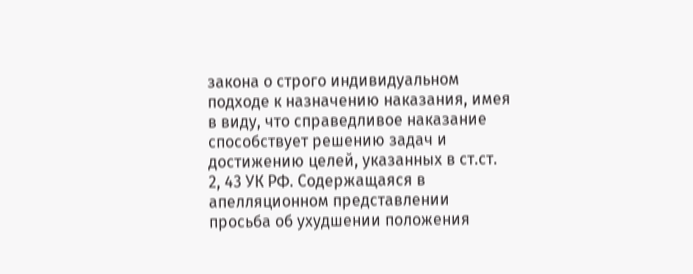закона о строго индивидуальном подходе к назначению наказания, имея в виду, что справедливое наказание способствует решению задач и достижению целей, указанных в ст.ст. 2, 43 УК РФ. Содержащаяся в апелляционном представлении просьба об ухудшении положения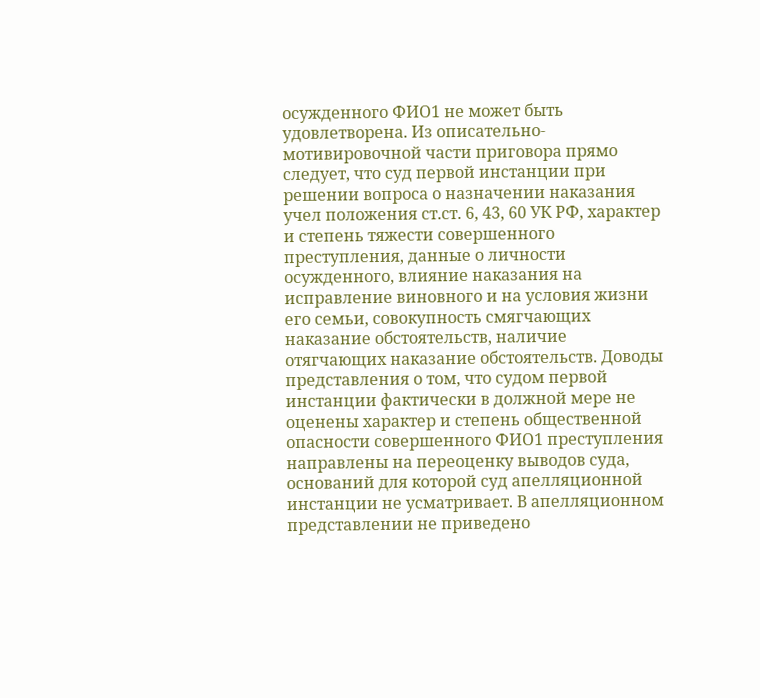осужденного ФИО1 не может быть удовлетворена. Из описательно-мотивировочной части приговора прямо следует, что суд первой инстанции при решении вопроса о назначении наказания учел положения ст.ст. 6, 43, 60 УК РФ, характер и степень тяжести совершенного преступления, данные о личности осужденного, влияние наказания на исправление виновного и на условия жизни его семьи, совокупность смягчающих наказание обстоятельств, наличие отягчающих наказание обстоятельств. Доводы представления о том, что судом первой инстанции фактически в должной мере не оценены характер и степень общественной опасности совершенного ФИО1 преступления направлены на переоценку выводов суда, оснований для которой суд апелляционной инстанции не усматривает. В апелляционном представлении не приведено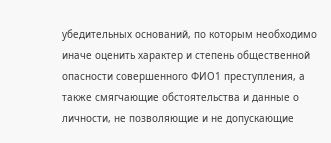убедительных оснований, по которым необходимо иначе оценить характер и степень общественной опасности совершенного ФИО1 преступления, а также смягчающие обстоятельства и данные о личности, не позволяющие и не допускающие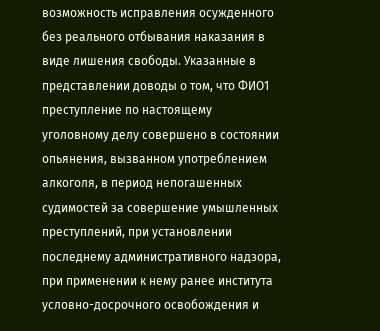возможность исправления осужденного без реального отбывания наказания в виде лишения свободы. Указанные в представлении доводы о том, что ФИО1 преступление по настоящему уголовному делу совершено в состоянии опьянения, вызванном употреблением алкоголя, в период непогашенных судимостей за совершение умышленных преступлений, при установлении последнему административного надзора, при применении к нему ранее института условно-досрочного освобождения и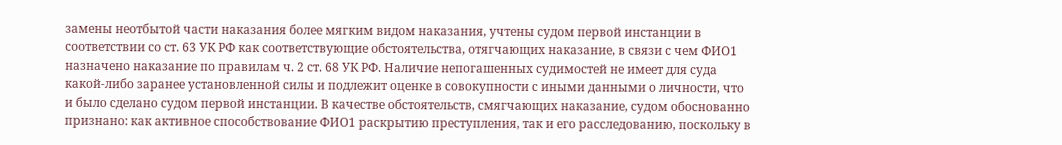замены неотбытой части наказания более мягким видом наказания, учтены судом первой инстанции в соответствии со ст. 63 УК РФ как соответствующие обстоятельства, отягчающих наказание, в связи с чем ФИО1 назначено наказание по правилам ч. 2 ст. 68 УК РФ. Наличие непогашенных судимостей не имеет для суда какой-либо заранее установленной силы и подлежит оценке в совокупности с иными данными о личности, что и было сделано судом первой инстанции. В качестве обстоятельств, смягчающих наказание, судом обоснованно признано: как активное способствование ФИО1 раскрытию преступления, так и его расследованию, поскольку в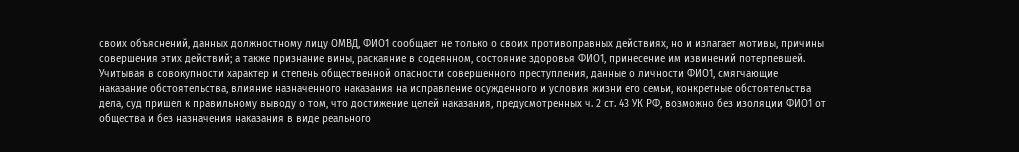своих объяснений, данных должностному лицу ОМВД, ФИО1 сообщает не только о своих противоправных действиях, но и излагает мотивы, причины совершения этих действий; а также признание вины, раскаяние в содеянном, состояние здоровья ФИО1, принесение им извинений потерпевшей. Учитывая в совокупности характер и степень общественной опасности совершенного преступления, данные о личности ФИО1, смягчающие наказание обстоятельства, влияние назначенного наказания на исправление осужденного и условия жизни его семьи, конкретные обстоятельства дела, суд пришел к правильному выводу о том, что достижение целей наказания, предусмотренных ч. 2 ст. 43 УК РФ, возможно без изоляции ФИО1 от общества и без назначения наказания в виде реального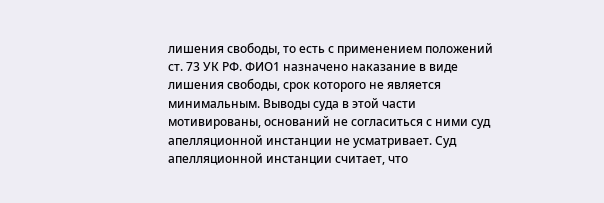лишения свободы, то есть с применением положений ст. 73 УК РФ. ФИО1 назначено наказание в виде лишения свободы, срок которого не является минимальным. Выводы суда в этой части мотивированы, оснований не согласиться с ними суд апелляционной инстанции не усматривает. Суд апелляционной инстанции считает, что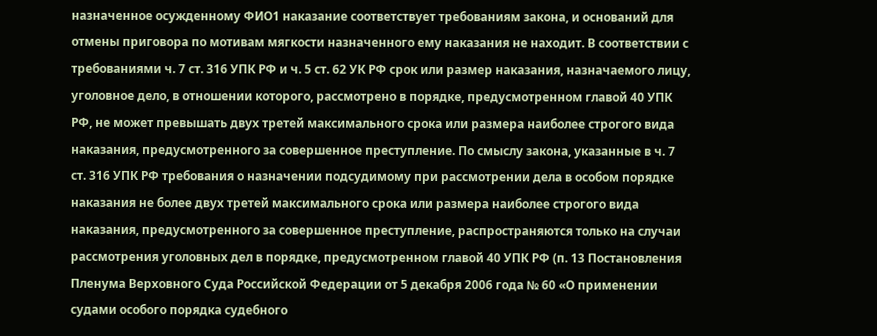назначенное осужденному ФИО1 наказание соответствует требованиям закона, и оснований для отмены приговора по мотивам мягкости назначенного ему наказания не находит. В соответствии с требованиями ч. 7 ст. 316 УПК РФ и ч. 5 ст. 62 УК РФ срок или размер наказания, назначаемого лицу, уголовное дело, в отношении которого, рассмотрено в порядке, предусмотренном главой 40 УПК РФ, не может превышать двух третей максимального срока или размера наиболее строгого вида наказания, предусмотренного за совершенное преступление. По смыслу закона, указанные в ч. 7 ст. 316 УПК РФ требования о назначении подсудимому при рассмотрении дела в особом порядке наказания не более двух третей максимального срока или размера наиболее строгого вида наказания, предусмотренного за совершенное преступление, распространяются только на случаи рассмотрения уголовных дел в порядке, предусмотренном главой 40 УПК РФ (п. 13 Постановления Пленума Верховного Суда Российской Федерации от 5 декабря 2006 года № 60 «О применении судами особого порядка судебного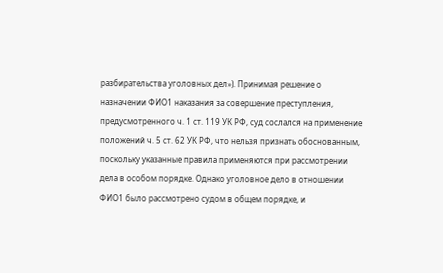разбирательства уголовных дел»). Принимая решение о назначении ФИО1 наказания за совершение преступления, предусмотренного ч. 1 ст. 119 УК РФ, суд сослался на применение положений ч. 5 ст. 62 УК РФ, что нельзя признать обоснованным, поскольку указанные правила применяются при рассмотрении дела в особом порядке. Однако уголовное дело в отношении ФИО1 было рассмотрено судом в общем порядке, и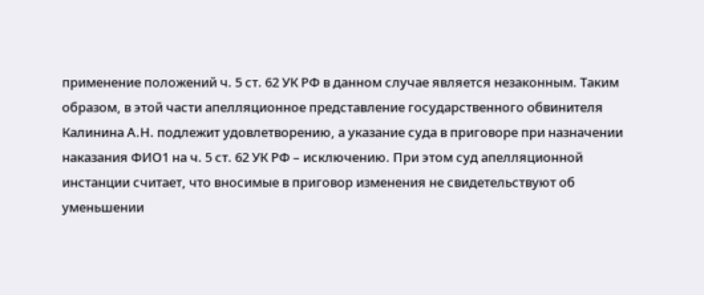применение положений ч. 5 ст. 62 УК РФ в данном случае является незаконным. Таким образом, в этой части апелляционное представление государственного обвинителя Калинина А.Н. подлежит удовлетворению, а указание суда в приговоре при назначении наказания ФИО1 на ч. 5 ст. 62 УК РФ – исключению. При этом суд апелляционной инстанции считает, что вносимые в приговор изменения не свидетельствуют об уменьшении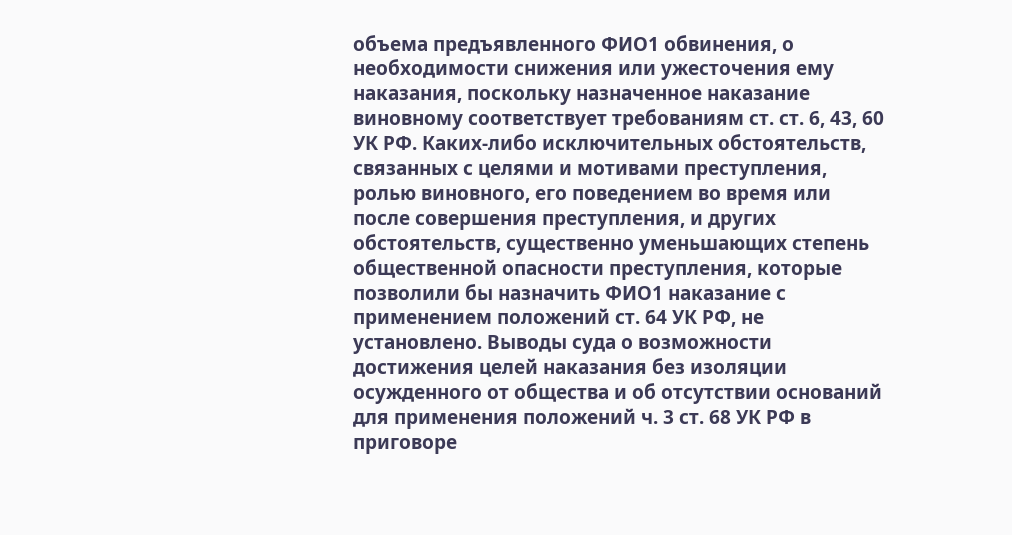объема предъявленного ФИО1 обвинения, о необходимости снижения или ужесточения ему наказания, поскольку назначенное наказание виновному соответствует требованиям ст. ст. 6, 43, 60 УК РФ. Каких-либо исключительных обстоятельств, связанных с целями и мотивами преступления, ролью виновного, его поведением во время или после совершения преступления, и других обстоятельств, существенно уменьшающих степень общественной опасности преступления, которые позволили бы назначить ФИО1 наказание с применением положений ст. 64 УК РФ, не установлено. Выводы суда о возможности достижения целей наказания без изоляции осужденного от общества и об отсутствии оснований для применения положений ч. 3 ст. 68 УК РФ в приговоре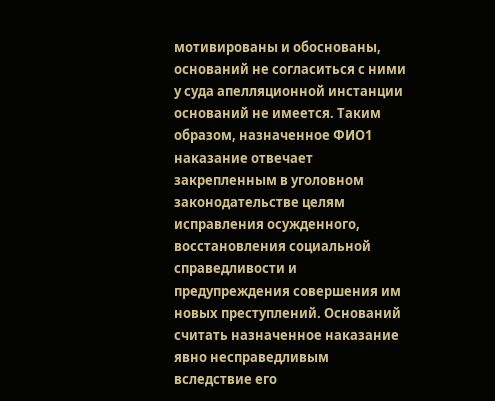мотивированы и обоснованы, оснований не согласиться с ними у суда апелляционной инстанции оснований не имеется. Таким образом, назначенное ФИО1 наказание отвечает закрепленным в уголовном законодательстве целям исправления осужденного, восстановления социальной справедливости и предупреждения совершения им новых преступлений. Оснований считать назначенное наказание явно несправедливым вследствие его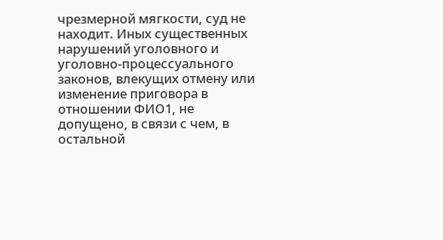чрезмерной мягкости, суд не находит. Иных существенных нарушений уголовного и уголовно-процессуального законов, влекущих отмену или изменение приговора в отношении ФИО1, не допущено, в связи с чем, в остальной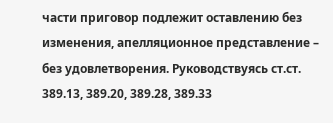части приговор подлежит оставлению без изменения, апелляционное представление – без удовлетворения. Руководствуясь ст.ст. 389.13, 389.20, 389.28, 389.33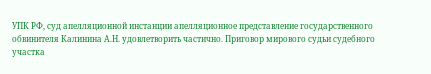УПК РФ, суд апелляционной инстанции апелляционное представление государственного обвинителя Калинина А.Н. удовлетворить частично. Приговор мирового судьи судебного участка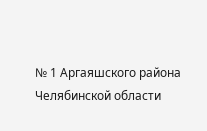№ 1 Аргаяшского района Челябинской области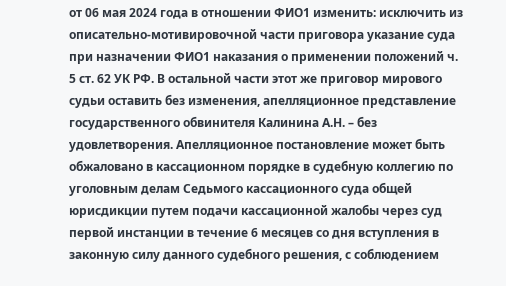от 06 мая 2024 года в отношении ФИО1 изменить: исключить из описательно-мотивировочной части приговора указание суда при назначении ФИО1 наказания о применении положений ч. 5 ст. 62 УК РФ. В остальной части этот же приговор мирового судьи оставить без изменения, апелляционное представление государственного обвинителя Калинина А.Н. – без удовлетворения. Апелляционное постановление может быть обжаловано в кассационном порядке в судебную коллегию по уголовным делам Седьмого кассационного суда общей юрисдикции путем подачи кассационной жалобы через суд первой инстанции в течение 6 месяцев со дня вступления в законную силу данного судебного решения, с соблюдением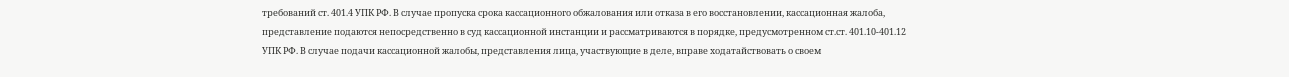требований ст. 401.4 УПК РФ. В случае пропуска срока кассационного обжалования или отказа в его восстановлении, кассационная жалоба, представление подаются непосредственно в суд кассационной инстанции и рассматриваются в порядке, предусмотренном ст.ст. 401.10-401.12 УПК РФ. В случае подачи кассационной жалобы, представления лица, участвующие в деле, вправе ходатайствовать о своем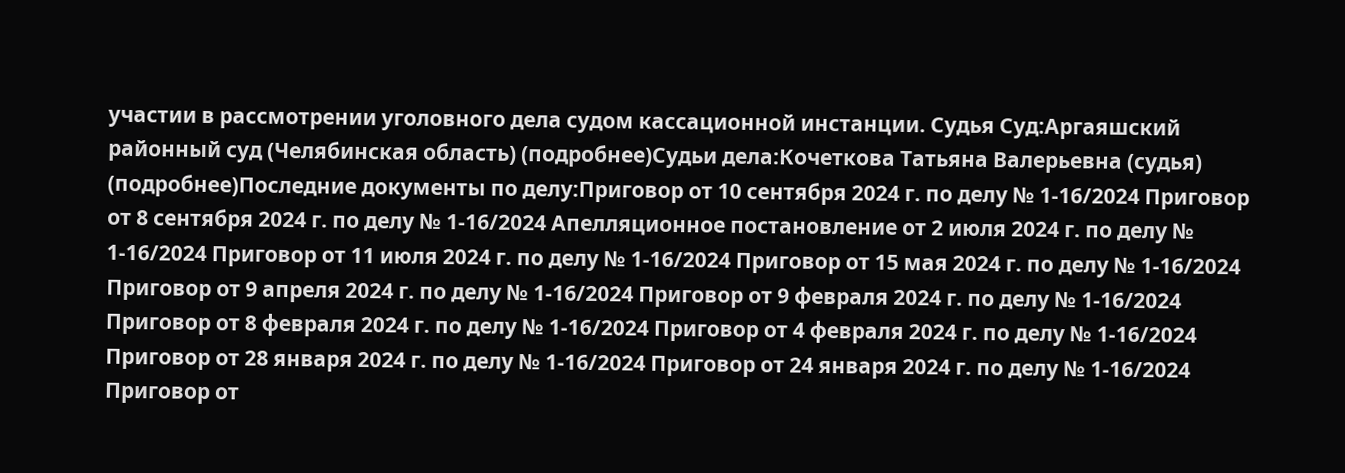участии в рассмотрении уголовного дела судом кассационной инстанции. Судья Суд:Аргаяшский районный суд (Челябинская область) (подробнее)Судьи дела:Кочеткова Татьяна Валерьевна (судья) (подробнее)Последние документы по делу:Приговор от 10 сентября 2024 г. по делу № 1-16/2024 Приговор от 8 сентября 2024 г. по делу № 1-16/2024 Апелляционное постановление от 2 июля 2024 г. по делу № 1-16/2024 Приговор от 11 июля 2024 г. по делу № 1-16/2024 Приговор от 15 мая 2024 г. по делу № 1-16/2024 Приговор от 9 апреля 2024 г. по делу № 1-16/2024 Приговор от 9 февраля 2024 г. по делу № 1-16/2024 Приговор от 8 февраля 2024 г. по делу № 1-16/2024 Приговор от 4 февраля 2024 г. по делу № 1-16/2024 Приговор от 28 января 2024 г. по делу № 1-16/2024 Приговор от 24 января 2024 г. по делу № 1-16/2024 Приговор от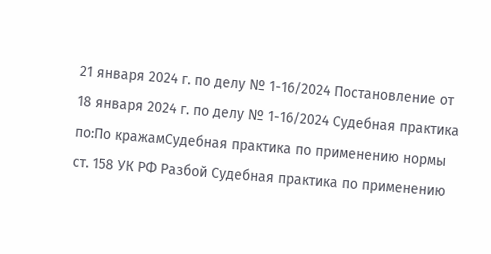21 января 2024 г. по делу № 1-16/2024 Постановление от 18 января 2024 г. по делу № 1-16/2024 Судебная практика по:По кражамСудебная практика по применению нормы ст. 158 УК РФ Разбой Судебная практика по применению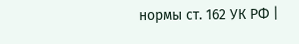нормы ст. 162 УК РФ |